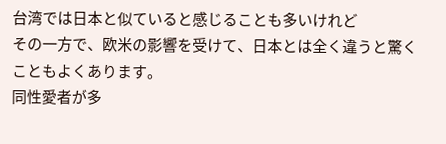台湾では日本と似ていると感じることも多いけれど
その一方で、欧米の影響を受けて、日本とは全く違うと驚くこともよくあります。
同性愛者が多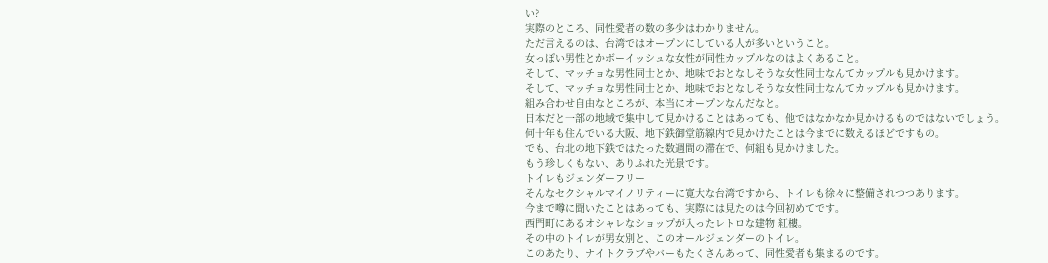い?
実際のところ、同性愛者の数の多少はわかりません。
ただ言えるのは、台湾ではオープンにしている人が多いということ。
女っぽい男性とかボーイッシュな女性が同性カップルなのはよくあること。
そして、マッチョな男性同士とか、地味でおとなしそうな女性同士なんてカップルも見かけます。
そして、マッチョな男性同士とか、地味でおとなしそうな女性同士なんてカップルも見かけます。
組み合わせ自由なところが、本当にオープンなんだなと。
日本だと一部の地域で集中して見かけることはあっても、他ではなかなか見かけるものではないでしょう。
何十年も住んでいる大阪、地下鉄御堂筋線内で見かけたことは今までに数えるほどですもの。
でも、台北の地下鉄ではたった数週間の滞在で、何組も見かけました。
もう珍しくもない、ありふれた光景です。
トイレもジェンダーフリー
そんなセクシャルマイノリティーに寛大な台湾ですから、トイレも徐々に整備されつつあります。
今まで噂に聞いたことはあっても、実際には見たのは今回初めてです。
西門町にあるオシャレなショップが入ったレトロな建物 紅樓。
その中のトイレが男女別と、このオールジェンダーのトイレ。
このあたり、ナイトクラブやバーもたくさんあって、同性愛者も集まるのです。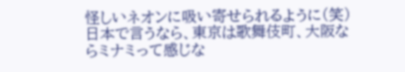怪しいネオンに吸い寄せられるように(笑)
日本で言うなら、東京は歌舞伎町、大阪ならミナミって感じな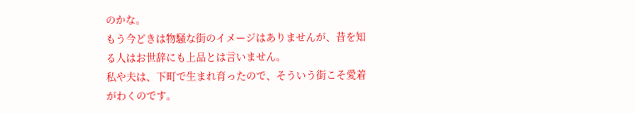のかな。
もう今どきは物騒な街のイメージはありませんが、昔を知る人はお世辞にも上品とは言いません。
私や夫は、下町で生まれ育ったので、そういう街こそ愛着がわくのです。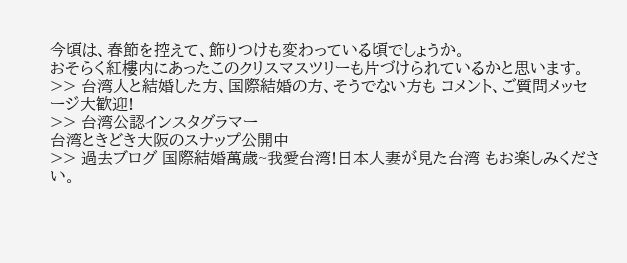今頃は、春節を控えて、飾りつけも変わっている頃でしょうか。
おそらく紅樓内にあったこのクリスマスツリーも片づけられているかと思います。
>> 台湾人と結婚した方、国際結婚の方、そうでない方も コメント、ご質問メッセージ大歓迎!
>> 台湾公認インスタグラマー
台湾ときどき大阪のスナップ公開中
>> 過去ブログ 国際結婚萬歳~我愛台湾!日本人妻が見た台湾 もお楽しみください。